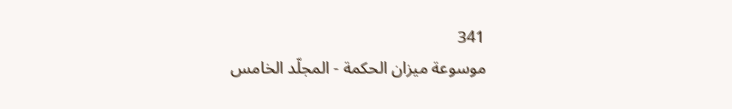341
موسوعة ميزان الحکمة - المجلّد الخامس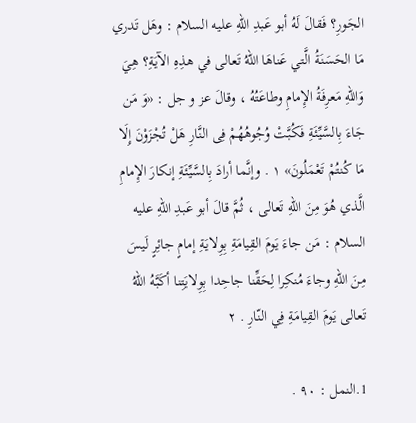الجَورِ؟ فَقالَ لَهُ أبو عَبدِ اللّهِ عليه السلام : وهَل تَدري مَا الحَسَنَةُ الَّتي عَناهَا اللّهُ تَعالى في هذِهِ الآيَةِ؟ هِيَ وَاللّهِ مَعرِفَةُ الإِمامِ وطاعَتُهُ ، وقالَ عز و جل : «وَ مَن جَاءَ بِالسَّيِّئَةِ فَكُبَّتْ وُجُوهُهُمْ فِى النَّارِ هَلْ تُجْزَوْنَ إِلَا مَا كُنتُمْ تَعْمَلُونَ» ۱ . وإنَّما أرادَ بِالسَّيِّئَةِ إنكارَ الإِمامِ الَّذي هُوَ مِنَ اللّهِ تَعالى ، ثُمَّ قالَ أبو عَبدِ اللّهِ عليه السلام : مَن جاءَ يَومَ القِيامَةِ بِوِلايَةِ إمامٍ جائِرٍ لَيسَ مِنَ اللّهِ وجاءَ مُنكِرا لِحَقِّنا جاحِدا بِوِلايَتِنا أكَبَّهُ اللّهُ تَعالى يَومَ القِيامَةِ فِي النّارِ . ۲

1.النمل : ۹۰ .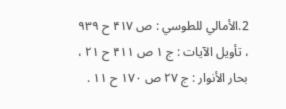2.الأمالي للطوسي : ص ۴۱۷ ح ۹۳۹ ، تأويل الآيات : ج ۱ ص ۴۱۱ ح ۲۱ ، بحار الأنوار : ج ۲۷ ص ۱۷۰ ح ۱۱ .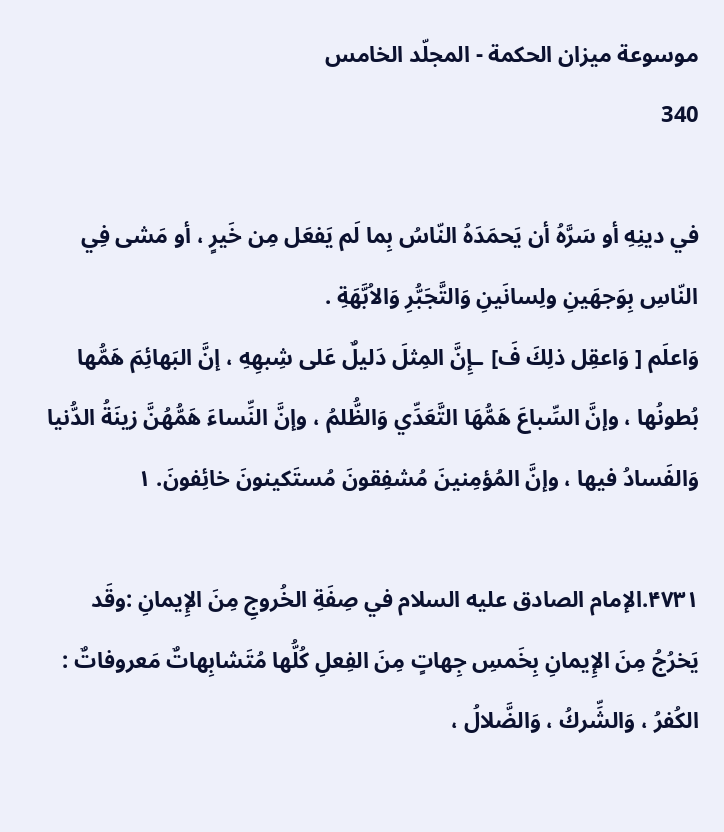موسوعة ميزان الحکمة - المجلّد الخامس
340

في دينِهِ أو سَرَّهُ أن يَحمَدَهُ النّاسُ بِما لَم يَفعَل مِن خَيرٍ ، أو مَشى فِي النّاسِ بِوَجهَينِ ولِسانَينِ وَالتَّجَبُّرِ وَالاُبَّهَةِ .
وَاعلَم [ وَاعقِل ذلِكَ فَ] ـإِنَّ المِثلَ دَليلٌ عَلى شِبهِهِ ، إنَّ البَهائِمَ هَمُّها بُطونُها ، وإنَّ السِّباعَ هَمُّهَا التَّعَدِّي وَالظُّلمُ ، وإنَّ النِّساءَ هَمُّهُنَّ زينَةُ الدُّنيا وَالفَسادُ فيها ، وإنَّ المُؤمِنينَ مُشفِقونَ مُستَكينونَ خائِفونَ. ۱

۴۷۳۱.الإمام الصادق عليه السلام في صِفَةِ الخُروجِ مِنَ الإِيمانِ :وقَد يَخرُجُ مِنَ الإِيمانِ بِخَمسِ جِهاتٍ مِنَ الفِعلِ كُلُّها مُتَشابِهاتٌ مَعروفاتٌ : الكُفرُ ، وَالشِّركُ ، وَالضَّلالُ ،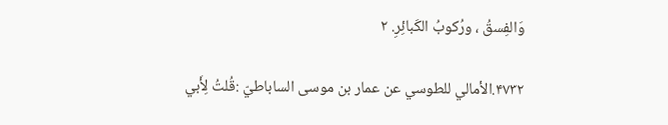وَالفِسقُ ، ورُكوبُ الكَبائِرِ. ۲

۴۷۳۲.الأمالي للطوسي عن عمار بن موسى الساباطيّ :قُلتُ لِأَبي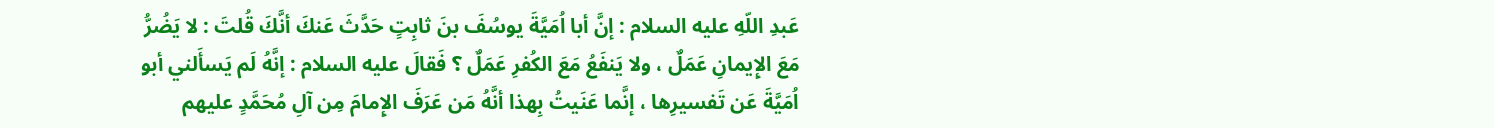عَبدِ اللّهِ عليه السلام : إنَّ أبا اُمَيَّةَ يوسُفَ بنَ ثابِتٍ حَدَّثَ عَنكَ أنَّكَ قُلتَ : لا يَضُرُّ مَعَ الإِيمانِ عَمَلٌ ، ولا يَنفَعُ مَعَ الكُفرِ عَمَلٌ ؟ فَقالَ عليه السلام : إنَّهُ لَم يَسأَلني أبو اُمَيَّةَ عَن تَفسيرِها ، إنَّما عَنَيتُ بِهذا أنَّهُ مَن عَرَفَ الإِمامَ مِن آلِ مُحَمَّدٍ عليهم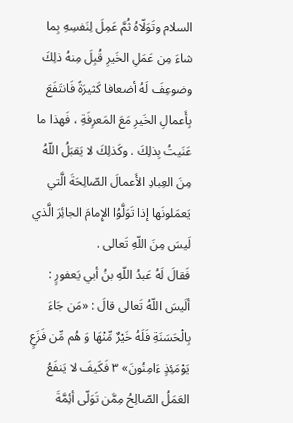السلام وتَوَلّاهُ ثُمَّ عَمِلَ لِنَفسِهِ بِما شاءَ مِن عَمَلِ الخَيرِ قُبِلَ مِنهُ ذلِكَ وضوعِفَ لَهُ أضعافا كَثيرَةً فَانتَفَعَ بِأَعمالِ الخَيرِ مَعَ المَعرِفَةِ ، فَهذا ما عَنَيتُ بِذلِكَ . وكَذلِكَ لا يَقبَلُ اللّهُ مِنَ العِبادِ الأَعمالَ الصّالِحَةَ الَّتي يَعمَلونَها إذا تَوَلَّوُا الإِمامَ الجائِرَ الَّذي لَيسَ مِنَ اللّهِ تَعالى .
فَقالَ لَهُ عَبدُ اللّهِ بنُ أبي يَعفورٍ : ألَيسَ اللّهُ تَعالى قالَ : «مَن جَاءَ بِالْحَسَنَةِ فَلَهُ خَيْرٌ مِّنْهَا وَ هُم مِّن فَزَعٍ يَوْمَئِذٍ ءَامِنُونَ» ۳ فَكَيفَ لا يَنفَعُ العَمَلُ الصّالِحُ مِمَّن تَوَلّى أئِمَّةَ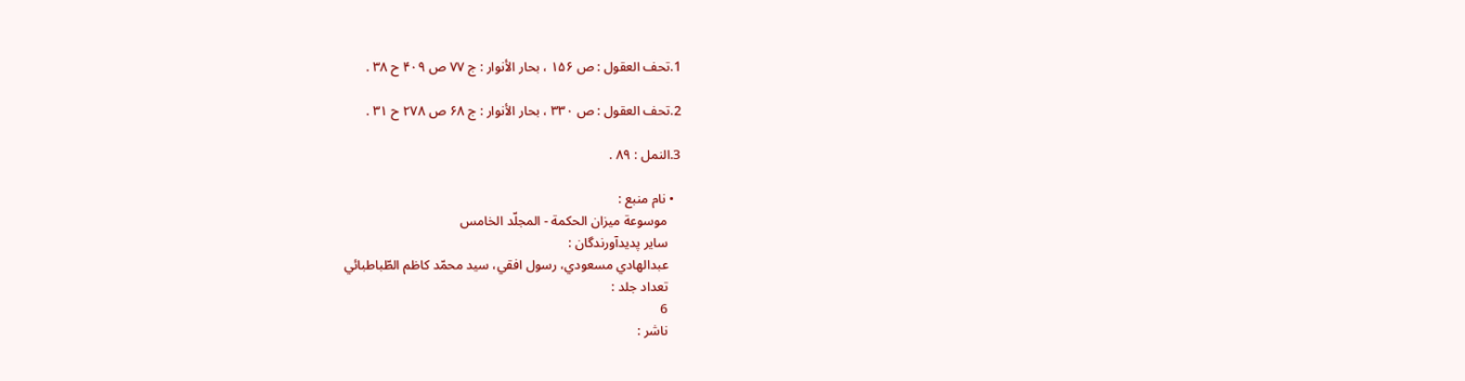1.تحف العقول : ص ۱۵۶ ، بحار الأنوار : ج ۷۷ ص ۴۰۹ ح ۳۸ .

2.تحف العقول : ص ۳۳۰ ، بحار الأنوار : ج ۶۸ ص ۲۷۸ ح ۳۱ .

3.النمل : ۸۹ .

  • نام منبع :
    موسوعة ميزان الحکمة - المجلّد الخامس
    سایر پدیدآورندگان :
    عبدالهادي مسعودي، رسول افقي، سيد محمّد كاظم الطّباطبائي
    تعداد جلد :
    6
    ناشر :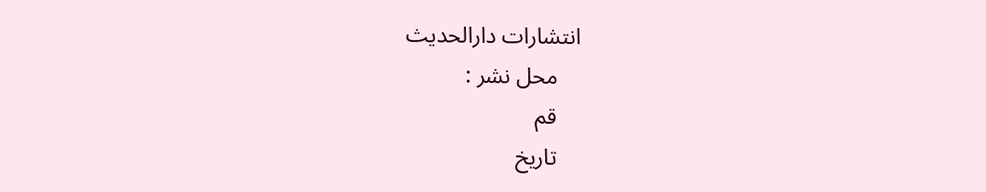انتشارات دارالحدیث
    محل نشر :
    قم
    تاریخ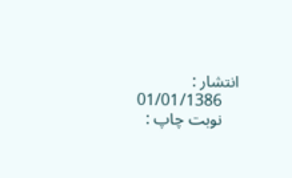انتشار :
    01/01/1386
    نوبت چاپ :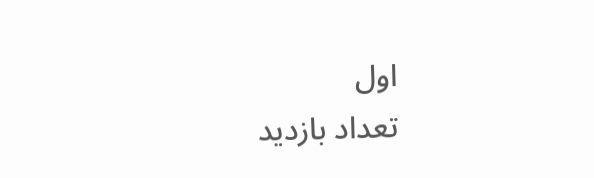اول
تعداد بازدید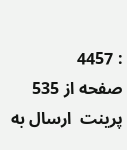: 4457
صفحه از 535
پرینت  ارسال به